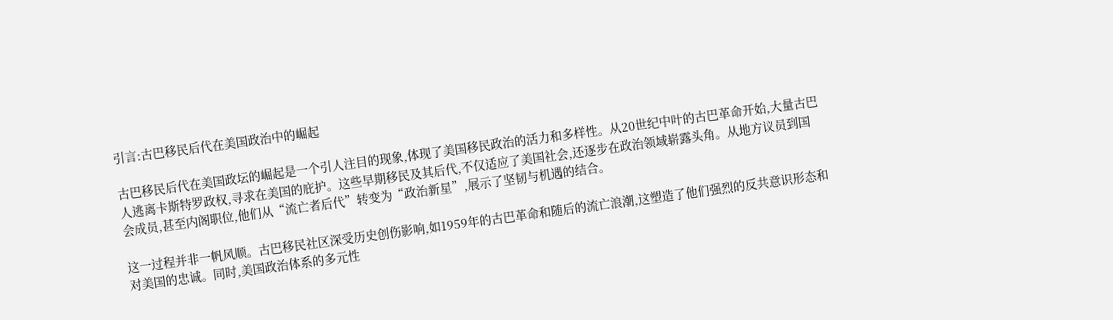引言:古巴移民后代在美国政治中的崛起

古巴移民后代在美国政坛的崛起是一个引人注目的现象,体现了美国移民政治的活力和多样性。从20世纪中叶的古巴革命开始,大量古巴人逃离卡斯特罗政权,寻求在美国的庇护。这些早期移民及其后代,不仅适应了美国社会,还逐步在政治领域崭露头角。从地方议员到国会成员,甚至内阁职位,他们从“流亡者后代”转变为“政治新星”,展示了坚韧与机遇的结合。

这一过程并非一帆风顺。古巴移民社区深受历史创伤影响,如1959年的古巴革命和随后的流亡浪潮,这塑造了他们强烈的反共意识形态和对美国的忠诚。同时,美国政治体系的多元性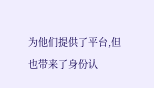为他们提供了平台,但也带来了身份认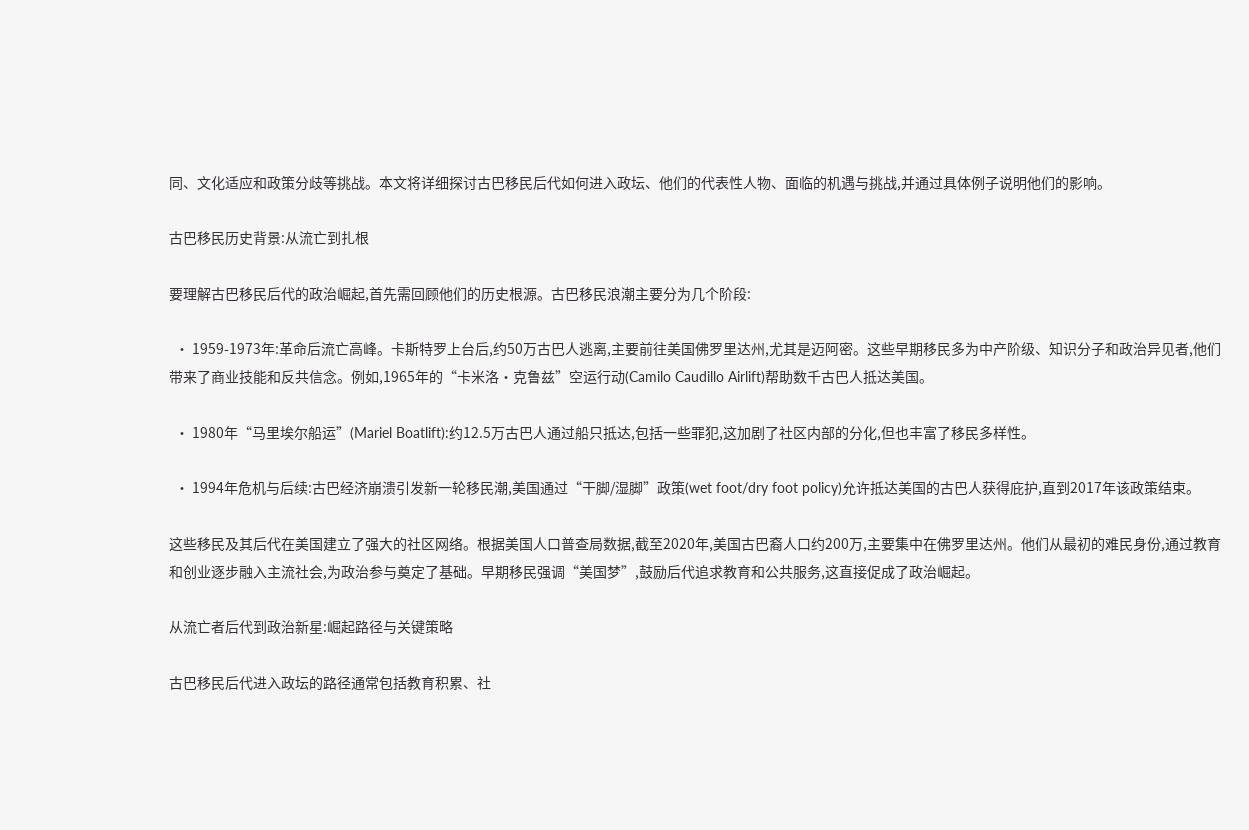同、文化适应和政策分歧等挑战。本文将详细探讨古巴移民后代如何进入政坛、他们的代表性人物、面临的机遇与挑战,并通过具体例子说明他们的影响。

古巴移民历史背景:从流亡到扎根

要理解古巴移民后代的政治崛起,首先需回顾他们的历史根源。古巴移民浪潮主要分为几个阶段:

  • 1959-1973年:革命后流亡高峰。卡斯特罗上台后,约50万古巴人逃离,主要前往美国佛罗里达州,尤其是迈阿密。这些早期移民多为中产阶级、知识分子和政治异见者,他们带来了商业技能和反共信念。例如,1965年的“卡米洛·克鲁兹”空运行动(Camilo Caudillo Airlift)帮助数千古巴人抵达美国。

  • 1980年“马里埃尔船运”(Mariel Boatlift):约12.5万古巴人通过船只抵达,包括一些罪犯,这加剧了社区内部的分化,但也丰富了移民多样性。

  • 1994年危机与后续:古巴经济崩溃引发新一轮移民潮,美国通过“干脚/湿脚”政策(wet foot/dry foot policy)允许抵达美国的古巴人获得庇护,直到2017年该政策结束。

这些移民及其后代在美国建立了强大的社区网络。根据美国人口普查局数据,截至2020年,美国古巴裔人口约200万,主要集中在佛罗里达州。他们从最初的难民身份,通过教育和创业逐步融入主流社会,为政治参与奠定了基础。早期移民强调“美国梦”,鼓励后代追求教育和公共服务,这直接促成了政治崛起。

从流亡者后代到政治新星:崛起路径与关键策略

古巴移民后代进入政坛的路径通常包括教育积累、社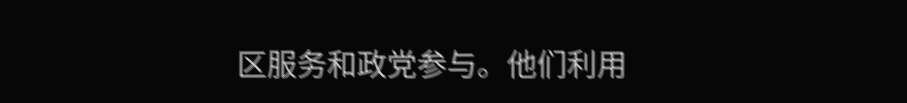区服务和政党参与。他们利用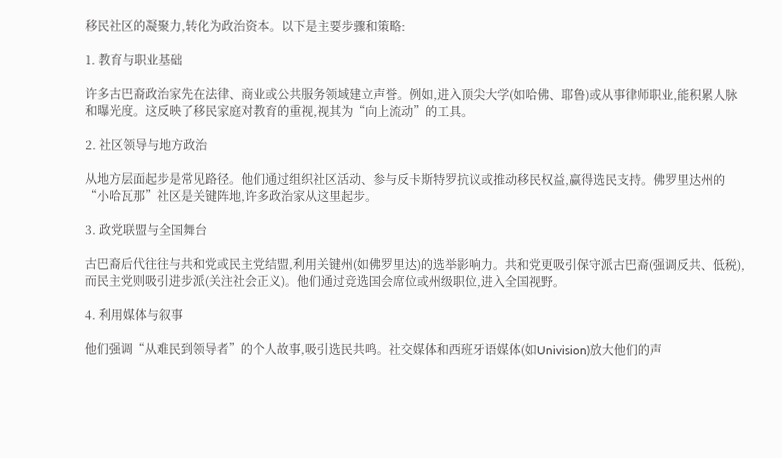移民社区的凝聚力,转化为政治资本。以下是主要步骤和策略:

1. 教育与职业基础

许多古巴裔政治家先在法律、商业或公共服务领域建立声誉。例如,进入顶尖大学(如哈佛、耶鲁)或从事律师职业,能积累人脉和曝光度。这反映了移民家庭对教育的重视,视其为“向上流动”的工具。

2. 社区领导与地方政治

从地方层面起步是常见路径。他们通过组织社区活动、参与反卡斯特罗抗议或推动移民权益,赢得选民支持。佛罗里达州的“小哈瓦那”社区是关键阵地,许多政治家从这里起步。

3. 政党联盟与全国舞台

古巴裔后代往往与共和党或民主党结盟,利用关键州(如佛罗里达)的选举影响力。共和党更吸引保守派古巴裔(强调反共、低税),而民主党则吸引进步派(关注社会正义)。他们通过竞选国会席位或州级职位,进入全国视野。

4. 利用媒体与叙事

他们强调“从难民到领导者”的个人故事,吸引选民共鸣。社交媒体和西班牙语媒体(如Univision)放大他们的声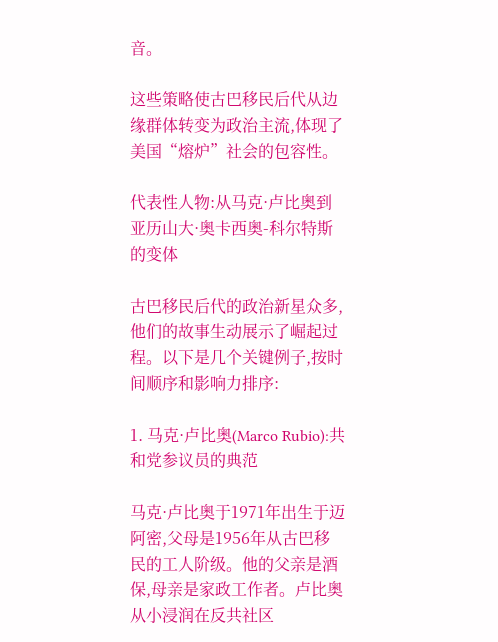音。

这些策略使古巴移民后代从边缘群体转变为政治主流,体现了美国“熔炉”社会的包容性。

代表性人物:从马克·卢比奥到亚历山大·奥卡西奥-科尔特斯的变体

古巴移民后代的政治新星众多,他们的故事生动展示了崛起过程。以下是几个关键例子,按时间顺序和影响力排序:

1. 马克·卢比奥(Marco Rubio):共和党参议员的典范

马克·卢比奥于1971年出生于迈阿密,父母是1956年从古巴移民的工人阶级。他的父亲是酒保,母亲是家政工作者。卢比奥从小浸润在反共社区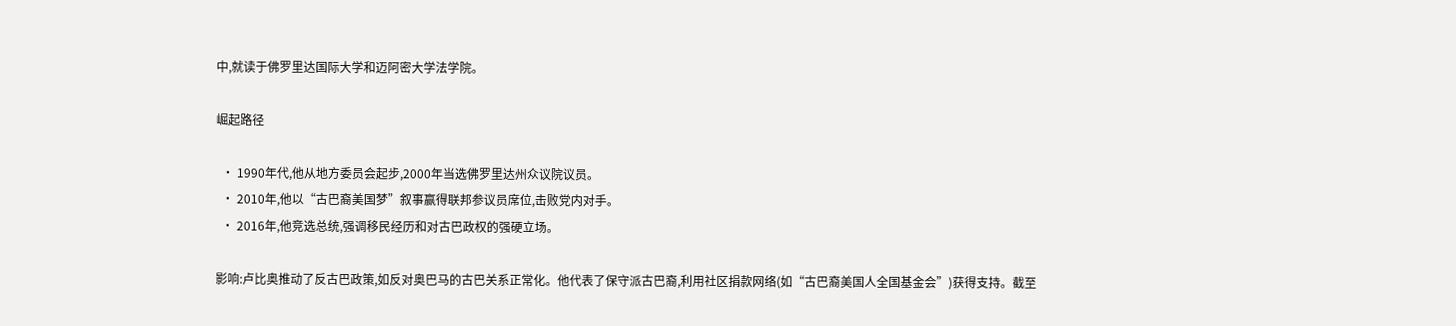中,就读于佛罗里达国际大学和迈阿密大学法学院。

崛起路径

  • 1990年代,他从地方委员会起步,2000年当选佛罗里达州众议院议员。
  • 2010年,他以“古巴裔美国梦”叙事赢得联邦参议员席位,击败党内对手。
  • 2016年,他竞选总统,强调移民经历和对古巴政权的强硬立场。

影响:卢比奥推动了反古巴政策,如反对奥巴马的古巴关系正常化。他代表了保守派古巴裔,利用社区捐款网络(如“古巴裔美国人全国基金会”)获得支持。截至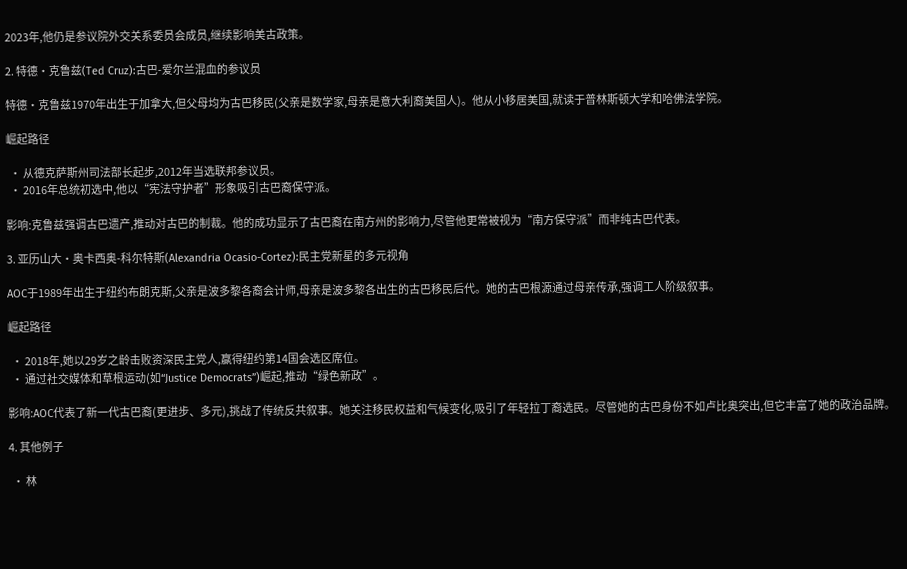2023年,他仍是参议院外交关系委员会成员,继续影响美古政策。

2. 特德·克鲁兹(Ted Cruz):古巴-爱尔兰混血的参议员

特德·克鲁兹1970年出生于加拿大,但父母均为古巴移民(父亲是数学家,母亲是意大利裔美国人)。他从小移居美国,就读于普林斯顿大学和哈佛法学院。

崛起路径

  • 从德克萨斯州司法部长起步,2012年当选联邦参议员。
  • 2016年总统初选中,他以“宪法守护者”形象吸引古巴裔保守派。

影响:克鲁兹强调古巴遗产,推动对古巴的制裁。他的成功显示了古巴裔在南方州的影响力,尽管他更常被视为“南方保守派”而非纯古巴代表。

3. 亚历山大·奥卡西奥-科尔特斯(Alexandria Ocasio-Cortez):民主党新星的多元视角

AOC于1989年出生于纽约布朗克斯,父亲是波多黎各裔会计师,母亲是波多黎各出生的古巴移民后代。她的古巴根源通过母亲传承,强调工人阶级叙事。

崛起路径

  • 2018年,她以29岁之龄击败资深民主党人,赢得纽约第14国会选区席位。
  • 通过社交媒体和草根运动(如“Justice Democrats”)崛起,推动“绿色新政”。

影响:AOC代表了新一代古巴裔(更进步、多元),挑战了传统反共叙事。她关注移民权益和气候变化,吸引了年轻拉丁裔选民。尽管她的古巴身份不如卢比奥突出,但它丰富了她的政治品牌。

4. 其他例子

  • 林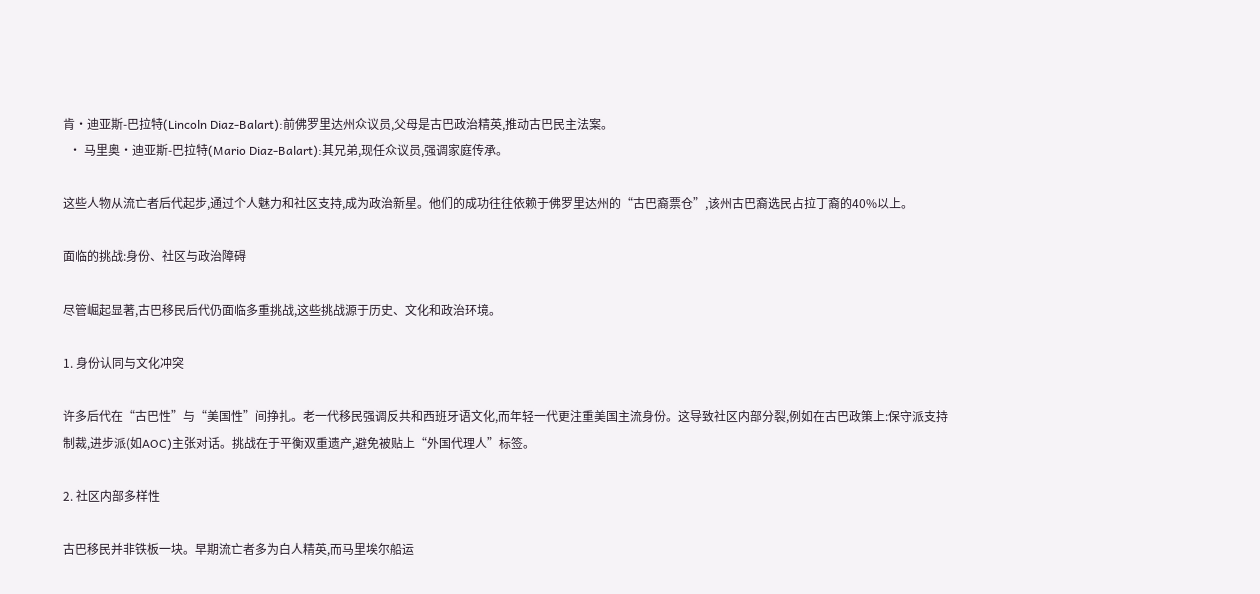肯·迪亚斯-巴拉特(Lincoln Diaz-Balart):前佛罗里达州众议员,父母是古巴政治精英,推动古巴民主法案。
  • 马里奥·迪亚斯-巴拉特(Mario Diaz-Balart):其兄弟,现任众议员,强调家庭传承。

这些人物从流亡者后代起步,通过个人魅力和社区支持,成为政治新星。他们的成功往往依赖于佛罗里达州的“古巴裔票仓”,该州古巴裔选民占拉丁裔的40%以上。

面临的挑战:身份、社区与政治障碍

尽管崛起显著,古巴移民后代仍面临多重挑战,这些挑战源于历史、文化和政治环境。

1. 身份认同与文化冲突

许多后代在“古巴性”与“美国性”间挣扎。老一代移民强调反共和西班牙语文化,而年轻一代更注重美国主流身份。这导致社区内部分裂,例如在古巴政策上:保守派支持制裁,进步派(如AOC)主张对话。挑战在于平衡双重遗产,避免被贴上“外国代理人”标签。

2. 社区内部多样性

古巴移民并非铁板一块。早期流亡者多为白人精英,而马里埃尔船运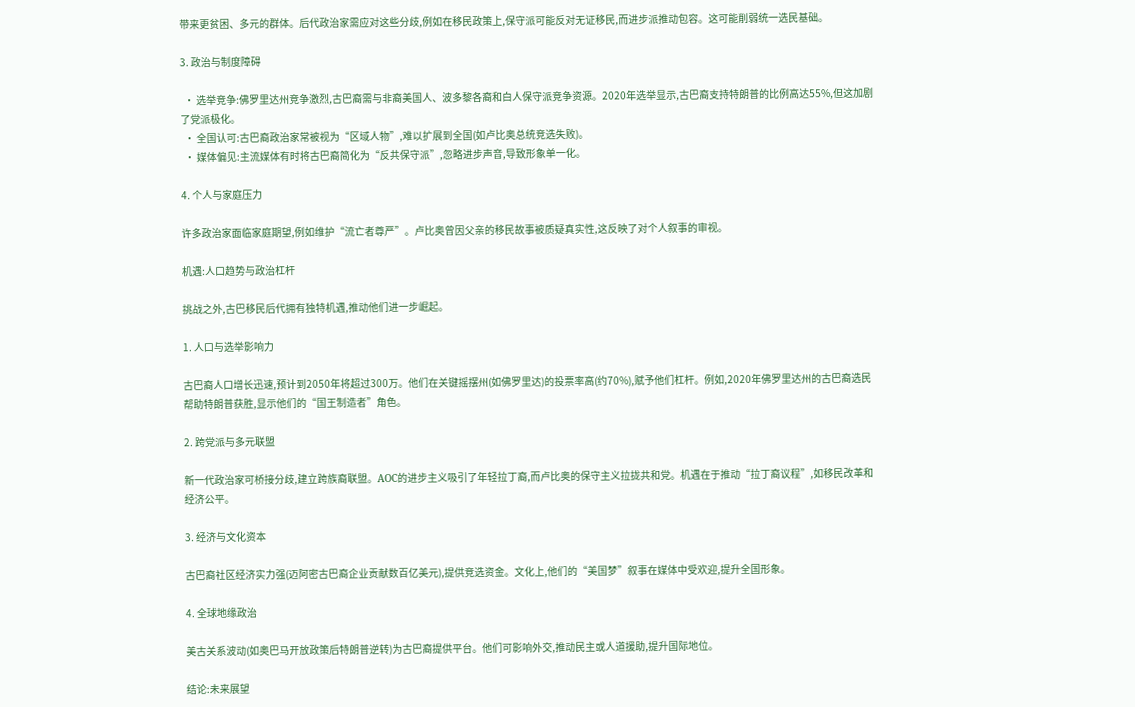带来更贫困、多元的群体。后代政治家需应对这些分歧,例如在移民政策上,保守派可能反对无证移民,而进步派推动包容。这可能削弱统一选民基础。

3. 政治与制度障碍

  • 选举竞争:佛罗里达州竞争激烈,古巴裔需与非裔美国人、波多黎各裔和白人保守派竞争资源。2020年选举显示,古巴裔支持特朗普的比例高达55%,但这加剧了党派极化。
  • 全国认可:古巴裔政治家常被视为“区域人物”,难以扩展到全国(如卢比奥总统竞选失败)。
  • 媒体偏见:主流媒体有时将古巴裔简化为“反共保守派”,忽略进步声音,导致形象单一化。

4. 个人与家庭压力

许多政治家面临家庭期望,例如维护“流亡者尊严”。卢比奥曾因父亲的移民故事被质疑真实性,这反映了对个人叙事的审视。

机遇:人口趋势与政治杠杆

挑战之外,古巴移民后代拥有独特机遇,推动他们进一步崛起。

1. 人口与选举影响力

古巴裔人口增长迅速,预计到2050年将超过300万。他们在关键摇摆州(如佛罗里达)的投票率高(约70%),赋予他们杠杆。例如,2020年佛罗里达州的古巴裔选民帮助特朗普获胜,显示他们的“国王制造者”角色。

2. 跨党派与多元联盟

新一代政治家可桥接分歧,建立跨族裔联盟。AOC的进步主义吸引了年轻拉丁裔,而卢比奥的保守主义拉拢共和党。机遇在于推动“拉丁裔议程”,如移民改革和经济公平。

3. 经济与文化资本

古巴裔社区经济实力强(迈阿密古巴裔企业贡献数百亿美元),提供竞选资金。文化上,他们的“美国梦”叙事在媒体中受欢迎,提升全国形象。

4. 全球地缘政治

美古关系波动(如奥巴马开放政策后特朗普逆转)为古巴裔提供平台。他们可影响外交,推动民主或人道援助,提升国际地位。

结论:未来展望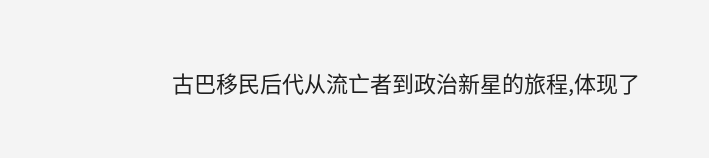古巴移民后代从流亡者到政治新星的旅程,体现了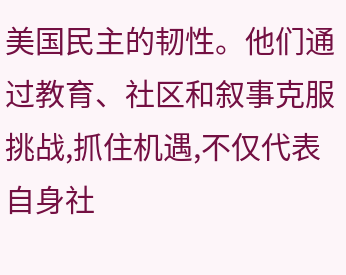美国民主的韧性。他们通过教育、社区和叙事克服挑战,抓住机遇,不仅代表自身社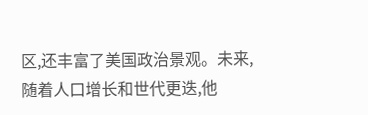区,还丰富了美国政治景观。未来,随着人口增长和世代更迭,他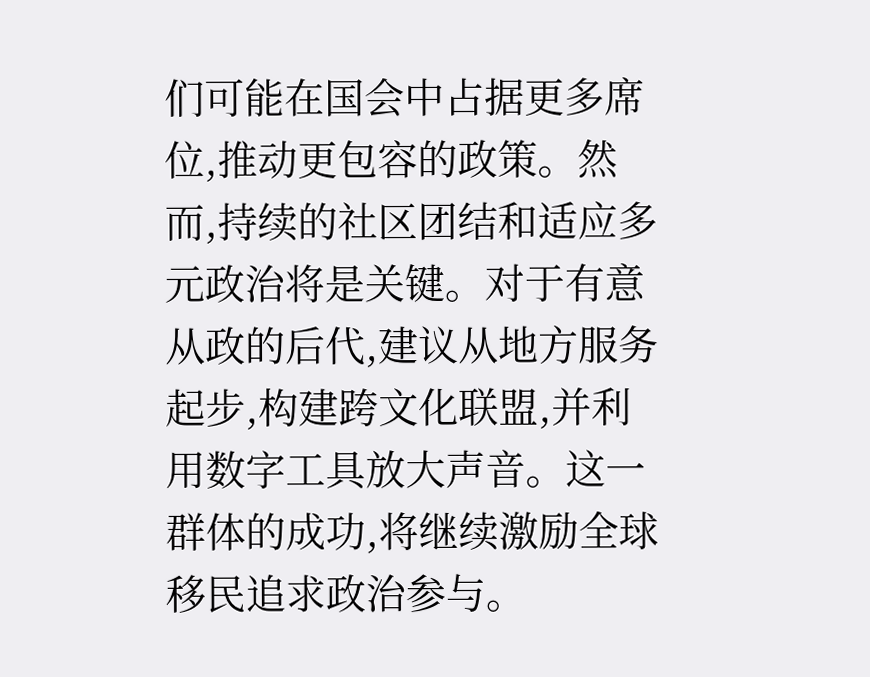们可能在国会中占据更多席位,推动更包容的政策。然而,持续的社区团结和适应多元政治将是关键。对于有意从政的后代,建议从地方服务起步,构建跨文化联盟,并利用数字工具放大声音。这一群体的成功,将继续激励全球移民追求政治参与。